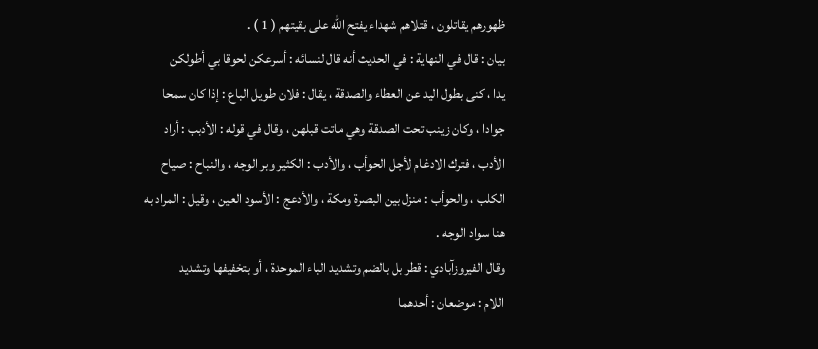ظهورهم يقاتلون ، قتلاهم شهداء يفتح الله على بقيتهم ( 1 ) .
بيان : قال في النهاية : في الحديث أنه قال لنسائه : أسرعكن لحوقا بي أطولكن
يدا ، كنى بطول اليد عن العطاء والصدقة ، يقال : فلان طويل الباع : إذا كان سمحا
جوادا ، وكان زينب تحت الصدقة وهي ماتت قبلهن ، وقال في قوله : الأدبب : أراد
الأدب ، فترك الادغام لأجل الحوأب ، والأدب : الكثير وبر الوجه ، والنباح : صياح
الكلب ، والحوأب : منزل بين البصرة ومكة ، والأدعج : الأسود العين ، وقيل : المراد به
هنا سواد الوجه .
وقال الفيروزآبادي : قطر بل بالضم وتشديد الباء الموحدة ، أو بتخفيفها وتشديد
اللام : موضعان : أحدهما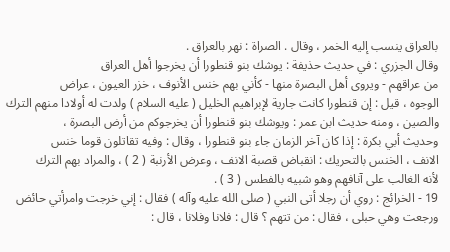بالعراق ينسب إليه الخمر ، وقال . الصراة : نهر بالعراق .
وقال الجزري : في حديث حذيفة : يوشك بنو قنطورا أن يخرجوا أهل العراق
من عراقهم - ويروى أهل البصرة منها - كأني بهم خنس الأنوف ، خزر العيون ، عراض
الوجوه ، قيل : إن قنطورا كانت جارية لإبراهيم الخليل ( عليه السلام ) ولدت له أولادا منهم الترك
والصين ، ومنه حديث ابن عمر : ويوشك بنو قنطورا أن يخرجوكم من أرض البصرة ،
وحديث أبي بكرة : إذا كان آخر الزمان جاء بنو قنطورا ، وقال : وفيه تقاتلون قوما خنس
الانف ، الخنس بالتحريك : انقباض قصبة الانف ، وعرض الأرنبة ( 2 ) ، والمراد بهم الترك
لأنه الغالب على آنافهم وهو شبيه بالفطس ( 3 ) .
19 - الخرائج : روي أن رجلا أتى النبي ( صلى الله عليه وآله ) فقال : إني خرجت وامرأتي حائض
ورجعت وهي حبلى ، فقال : من تتهم ؟ قال : فلانا وفلانا ، قال :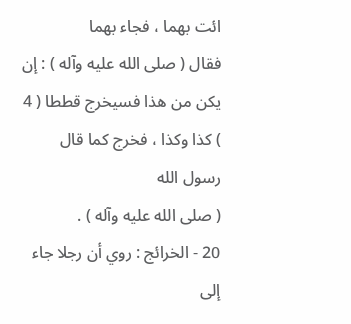ائت بهما ، فجاء بهما
فقال ( صلى الله عليه وآله ) : إن يكن من هذا فسيخرج قططا ( 4 ) كذا وكذا ، فخرج كما قال رسول الله
( صلى الله عليه وآله ) .
20 - الخرائج : روي أن رجلا جاء إلى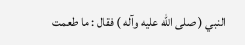النبي ( صلى الله عليه وآله ) فقال : ما طعمت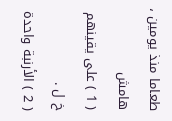طعاما منذ يومين ،
هامش
( 1 ) على يقينهم خ ل .
( 2 ) الأرنبة واحدة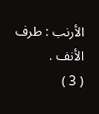الأرنب : طرف الأنف .
( 3 )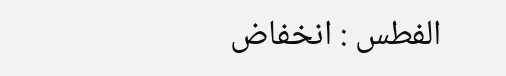الفطس : انخفاض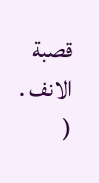قصبة الانف .
(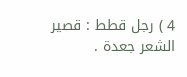4 ) رجل قطط : قصير الشعر جعدة .